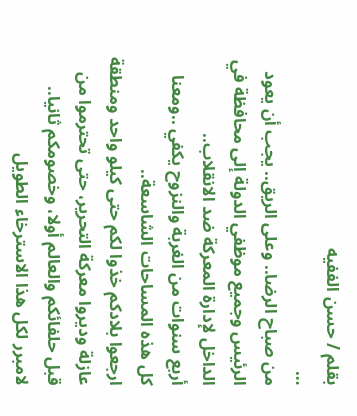بقلم / حسن الففيه
…
من صباح الرضا.. وعلى الريق.. يجب أن يعود الرئيس وجميع موظفي الدولة إلى محافظة في الداخل لإدارة المعركة ضد الانقلاب..
أربع سنوات من الغربة والنزوح يكفي ..ومعنا كل هذه المساحات الشاسعة..
ارجعوا بلادكم خذوا لكم حتى كيلو واحد ومنطقة عازلة وديروا معركة التحرير، حتى تحترموا من قبل حلفائكم والعالم أولا، وخصومكم ثانيا..
لامبرر لكل هذا الاسترخاء الطويل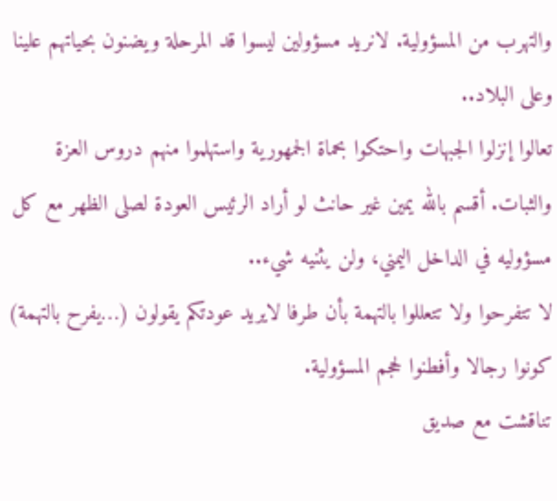والتهرب من المسؤولية. لانريد مسؤولين ليسوا قد المرحلة ويضنون بحياتهم علينا وعلى البلاد..
تعالوا إنزلوا الجبهات واحتكوا بحماة الجمهورية واستهلموا منهم دروس العزة والثبات. أقسم بالله يمين غير حانث لو أراد الرئيس العودة لصلى الظهر مع كل مسؤوليه في الداخل اليمني، ولن يثنيه شيء..
لا تتفرحوا ولا تتعللوا بالتهمة بأن طرفا لايريد عودتكم يقولون (…يفرح بالتهمة) كونوا رجالا وأفطنوا لحجم المسؤولية.
تناقشت مع صديق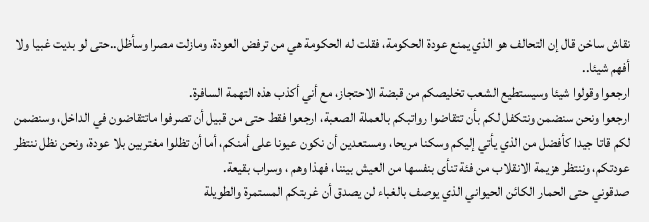نقاش ساخن قال إن التحالف هو الذي يمنع عودة الحكومة، فقلت له الحكومة هي من ترفض العودة، ومازلت مصرا وسأظل..حتى لو بديت غبيا ولا أفهم شيئا..
ارجعوا وقولوا شيئا وسيستطيع الشعب تخليصكم من قبضة الاحتجاز، مع أني أكذب هذه التهمة السافرة.
ارجعوا ونحن سنضمن ونتكفل لكم بأن تتقاضوا رواتبكم بالعملة الصعبة، ارجعوا فقط حتى من قبيل أن تصرفوا ماتتقاضون في الداخل، وسنضمن لكم قاتا جيدا كأفضل من الذي يأتي إليكم وسكنا مريحا، ومستعدين أن نكون عيونا على أمنكم، أما أن تظلوا مغتربين بلا عودة، ونحن نظل ننتظر عودتكم، وننتظر هزيمة الانقلاب من فئة تنأى بنفسها من العيش بيننا، فهذا وهم ، وسراب بقيعة.
صدقوني حتى الحمار الكائن الحيواني الذي يوصف بالغباء لن يصدق أن غربتكم المستمرة والطويلة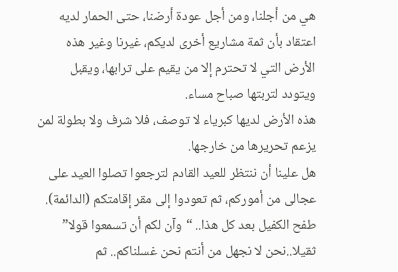هي من أجلنا، ومن أجل عودة أرضنا، حتى الحمار لديه اعتقاد بأن ثمة مشاريع أخرى لديكم، غيرنا وغير هذه الأرض التي لا تحترم إلا من يقيم على ترابها، ويقبل ويتودد لتربتها صباح مساء.
هذه الأرض لديها كبرياء لا توصف، فلا شرف ولا بطولة لمن يزعم تحريرها من خارجها.
هل علينا أن ننتظر للعيد القادم لترجعوا تصلوا العيد على عجالى من أموركم، ثم تعودوا إلى مقر إقامتكم (الدائمة).
طفح الكفيل بعد كل هذا.. “وآن لكم أن تسمعوا قولا”
ثقيلا..نحن لا نجهل من أنتم نحن غسلناكم.. ثم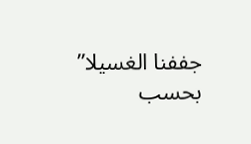جففنا الغسيلا” بحسب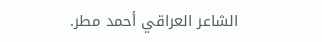الشاعر العراقي أحمد مطر.